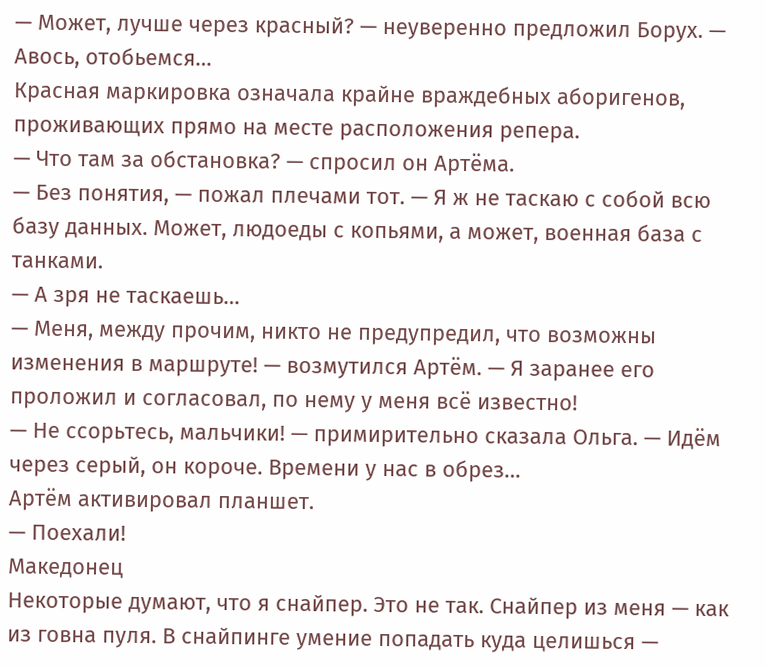— Может, лучше через красный? — неуверенно предложил Борух. — Авось, отобьемся…
Красная маркировка означала крайне враждебных аборигенов, проживающих прямо на месте расположения репера.
— Что там за обстановка? — спросил он Артёма.
— Без понятия, — пожал плечами тот. — Я ж не таскаю с собой всю базу данных. Может, людоеды с копьями, а может, военная база с танками.
— А зря не таскаешь…
— Меня, между прочим, никто не предупредил, что возможны изменения в маршруте! — возмутился Артём. — Я заранее его проложил и согласовал, по нему у меня всё известно!
— Не ссорьтесь, мальчики! — примирительно сказала Ольга. — Идём через серый, он короче. Времени у нас в обрез…
Артём активировал планшет.
— Поехали!
Македонец
Некоторые думают, что я снайпер. Это не так. Снайпер из меня — как из говна пуля. В снайпинге умение попадать куда целишься —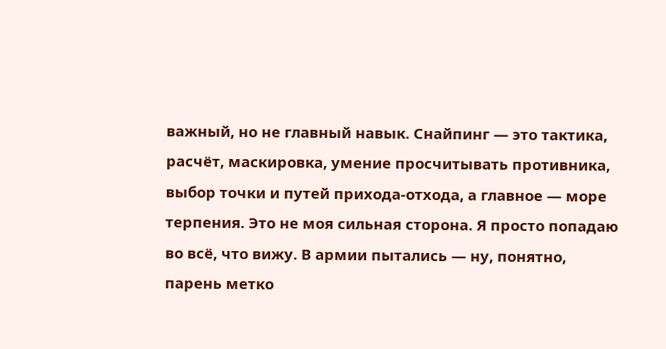важный, но не главный навык. Снайпинг — это тактика, расчёт, маскировка, умение просчитывать противника, выбор точки и путей прихода-отхода, а главное — море терпения. Это не моя сильная сторона. Я просто попадаю во всё, что вижу. В армии пытались — ну, понятно, парень метко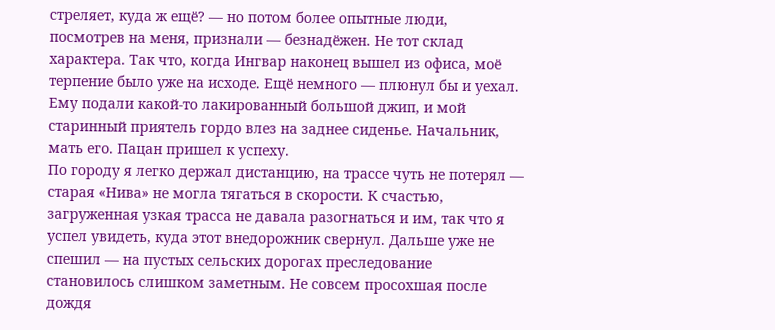стреляет, куда ж ещё? — но потом более опытные люди, посмотрев на меня, признали — безнадёжен. Не тот склад характера. Так что, когда Ингвар наконец вышел из офиса, моё терпение было уже на исходе. Ещё немного — плюнул бы и уехал. Ему подали какой-то лакированный большой джип, и мой старинный приятель гордо влез на заднее сиденье. Начальник, мать его. Пацан пришел к успеху.
По городу я легко держал дистанцию, на трассе чуть не потерял — старая «Нива» не могла тягаться в скорости. К счастью, загруженная узкая трасса не давала разогнаться и им, так что я успел увидеть, куда этот внедорожник свернул. Дальше уже не спешил — на пустых сельских дорогах преследование становилось слишком заметным. Не совсем просохшая после дождя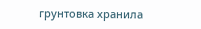грунтовка хранила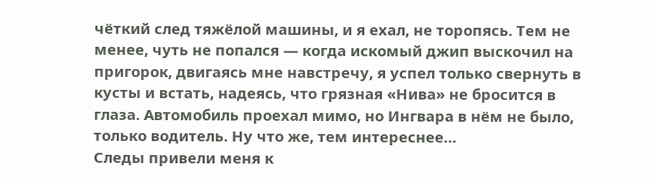чёткий след тяжёлой машины, и я ехал, не торопясь. Тем не менее, чуть не попался — когда искомый джип выскочил на пригорок, двигаясь мне навстречу, я успел только свернуть в кусты и встать, надеясь, что грязная «Нива» не бросится в глаза. Автомобиль проехал мимо, но Ингвара в нём не было, только водитель. Ну что же, тем интереснее…
Следы привели меня к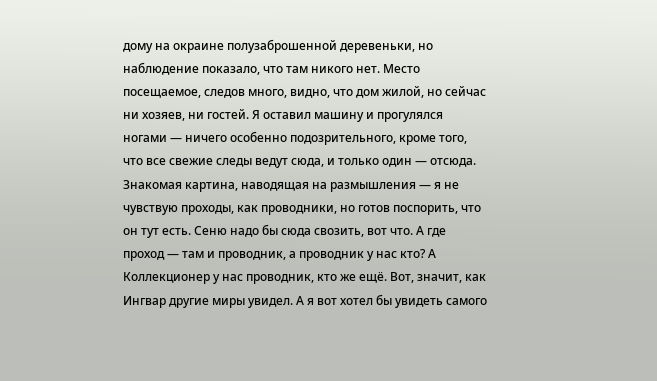дому на окраине полузаброшенной деревеньки, но наблюдение показало, что там никого нет. Место посещаемое, следов много, видно, что дом жилой, но сейчас ни хозяев, ни гостей. Я оставил машину и прогулялся ногами — ничего особенно подозрительного, кроме того, что все свежие следы ведут сюда, и только один — отсюда. Знакомая картина, наводящая на размышления — я не чувствую проходы, как проводники, но готов поспорить, что он тут есть. Сеню надо бы сюда свозить, вот что. А где проход — там и проводник, а проводник у нас кто? А Коллекционер у нас проводник, кто же ещё. Вот, значит, как Ингвар другие миры увидел. А я вот хотел бы увидеть самого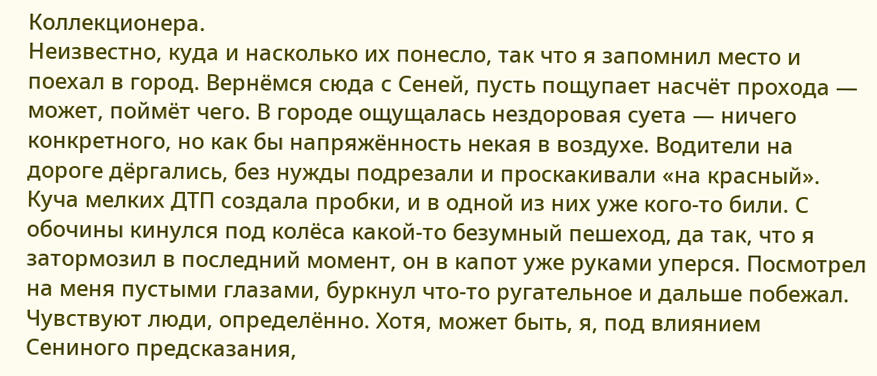Коллекционера.
Неизвестно, куда и насколько их понесло, так что я запомнил место и поехал в город. Вернёмся сюда с Сеней, пусть пощупает насчёт прохода — может, поймёт чего. В городе ощущалась нездоровая суета — ничего конкретного, но как бы напряжённость некая в воздухе. Водители на дороге дёргались, без нужды подрезали и проскакивали «на красный». Куча мелких ДТП создала пробки, и в одной из них уже кого-то били. С обочины кинулся под колёса какой-то безумный пешеход, да так, что я затормозил в последний момент, он в капот уже руками уперся. Посмотрел на меня пустыми глазами, буркнул что-то ругательное и дальше побежал. Чувствуют люди, определённо. Хотя, может быть, я, под влиянием Сениного предсказания,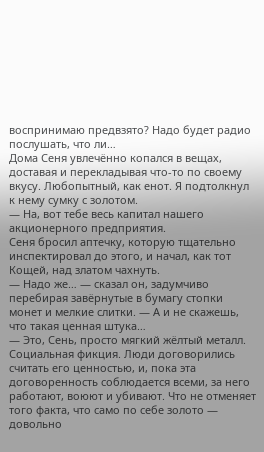воспринимаю предвзято? Надо будет радио послушать, что ли…
Дома Сеня увлечённо копался в вещах, доставая и перекладывая что-то по своему вкусу. Любопытный, как енот. Я подтолкнул к нему сумку с золотом.
— На, вот тебе весь капитал нашего акционерного предприятия.
Сеня бросил аптечку, которую тщательно инспектировал до этого, и начал, как тот Кощей, над златом чахнуть.
— Надо же… — сказал он, задумчиво перебирая завёрнутые в бумагу стопки монет и мелкие слитки. — А и не скажешь, что такая ценная штука…
— Это, Сень, просто мягкий жёлтый металл. Социальная фикция. Люди договорились считать его ценностью, и, пока эта договоренность соблюдается всеми, за него работают, воюют и убивают. Что не отменяет того факта, что само по себе золото — довольно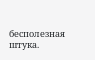бесполезная штука.